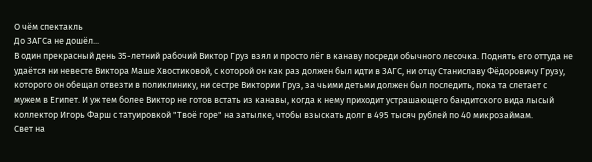О чём спектакль
До ЗАГСа не дошёл...
В один прекрасный день 35-летний рабочий Виктор Груз взял и просто лёг в канаву посреди обычного лесочка. Поднять его оттуда не удаётся ни невесте Виктора Маше Хвостиковой, с которой он как раз должен был идти в ЗАГС, ни отцу Станиславу Фёдоровичу Грузу, которого он обещал отвезти в поликлинику, ни сестре Виктории Груз, за чьими детьми должен был последить, пока та слетает с мужем в Египет. И уж тем более Виктор не готов встать из канавы, когда к нему приходит устрашающего бандитского вида лысый коллектор Игорь Фарш с татуировкой "Твоё горе" на затылке, чтобы взыскать долг в 495 тысяч рублей по 40 микрозаймам.
Свет на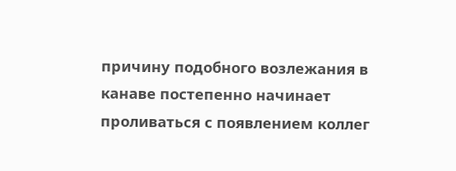причину подобного возлежания в канаве постепенно начинает проливаться с появлением коллег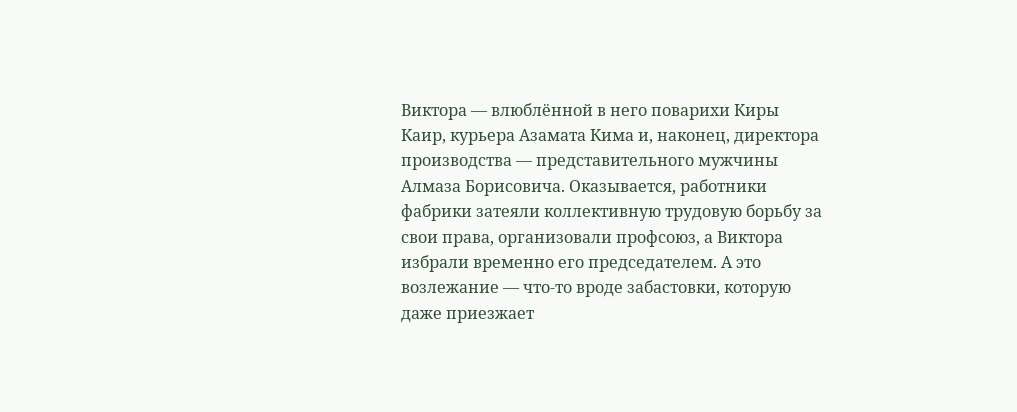Виктора — влюблённой в него поварихи Киры Каир, курьера Азамата Кима и, наконец, директора производства — представительного мужчины Алмаза Борисовича. Оказывается, работники фабрики затеяли коллективную трудовую борьбу за свои права, организовали профсоюз, а Виктора избрали временно его председателем. А это возлежание — что-то вроде забастовки, которую даже приезжает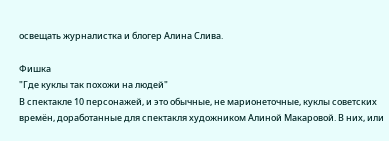освещать журналистка и блогер Алина Слива.

Фишка
"Где куклы так похожи на людей"
В спектакле 10 персонажей, и это обычные, не марионеточные, куклы советских времён, доработанные для спектакля художником Алиной Макаровой. В них, или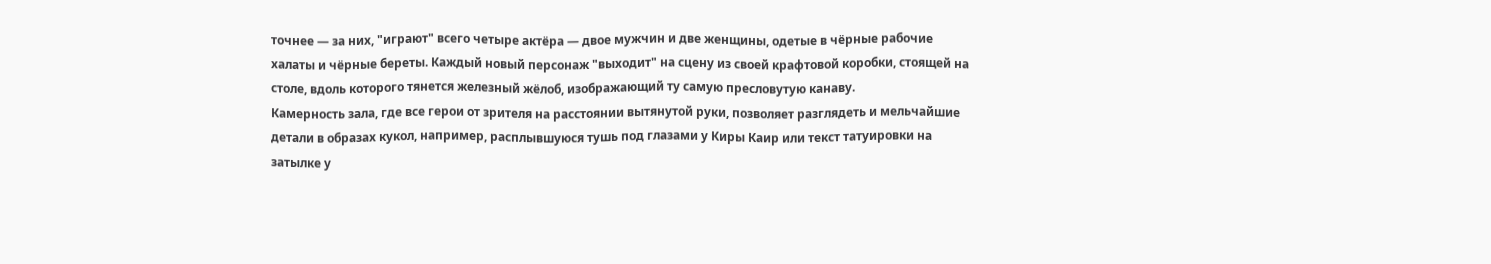точнее — за них, "играют" всего четыре актёра — двое мужчин и две женщины, одетые в чёрные рабочие халаты и чёрные береты. Каждый новый персонаж "выходит" на сцену из своей крафтовой коробки, стоящей на столе, вдоль которого тянется железный жёлоб, изображающий ту самую пресловутую канаву.
Камерность зала, где все герои от зрителя на расстоянии вытянутой руки, позволяет разглядеть и мельчайшие детали в образах кукол, например, расплывшуюся тушь под глазами у Киры Каир или текст татуировки на затылке у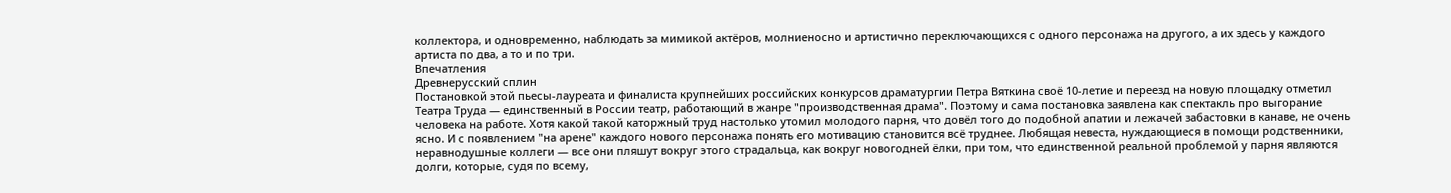коллектора, и одновременно, наблюдать за мимикой актёров, молниеносно и артистично переключающихся с одного персонажа на другого, а их здесь у каждого артиста по два, а то и по три.
Впечатления
Древнерусский сплин
Постановкой этой пьесы-лауреата и финалиста крупнейших российских конкурсов драматургии Петра Вяткина своё 10-летие и переезд на новую площадку отметил Театра Труда — единственный в России театр, работающий в жанре "производственная драма". Поэтому и сама постановка заявлена как спектакль про выгорание человека на работе. Хотя какой такой каторжный труд настолько утомил молодого парня, что довёл того до подобной апатии и лежачей забастовки в канаве, не очень ясно. И с появлением "на арене" каждого нового персонажа понять его мотивацию становится всё труднее. Любящая невеста, нуждающиеся в помощи родственники, неравнодушные коллеги — все они пляшут вокруг этого страдальца, как вокруг новогодней ёлки, при том, что единственной реальной проблемой у парня являются долги, которые, судя по всему,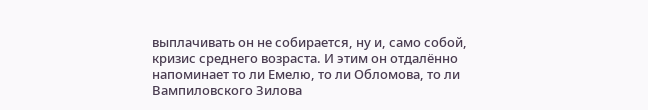выплачивать он не собирается, ну и, само собой, кризис среднего возраста. И этим он отдалённо напоминает то ли Емелю, то ли Обломова, то ли Вампиловского Зилова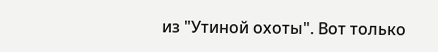из "Утиной охоты". Вот только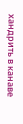хандрить в канаве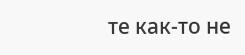те как-то не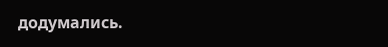додумались.